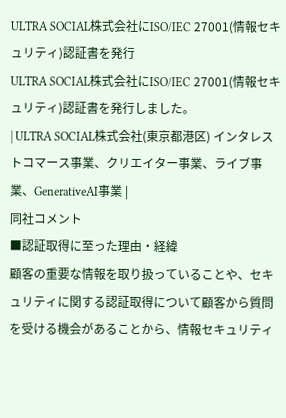ULTRA SOCIAL株式会社にISO/IEC 27001(情報セキュリティ)認証書を発行
ULTRA SOCIAL株式会社にISO/IEC 27001(情報セキュリティ)認証書を発行しました。
| ULTRA SOCIAL株式会社(東京都港区) インタレストコマース事業、クリエイター事業、ライブ事業、GenerativeAI事業 |
同社コメント
■認証取得に至った理由・経緯
顧客の重要な情報を取り扱っていることや、セキュリティに関する認証取得について顧客から質問を受ける機会があることから、情報セキュリティ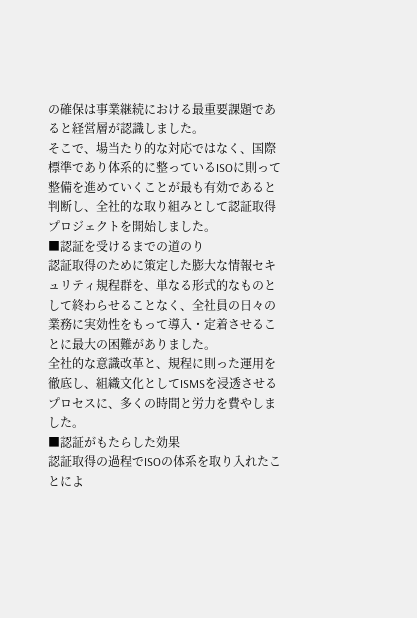の確保は事業継続における最重要課題であると経営層が認識しました。
そこで、場当たり的な対応ではなく、国際標準であり体系的に整っているISOに則って整備を進めていくことが最も有効であると判断し、全社的な取り組みとして認証取得プロジェクトを開始しました。
■認証を受けるまでの道のり
認証取得のために策定した膨大な情報セキュリティ規程群を、単なる形式的なものとして終わらせることなく、全社員の日々の業務に実効性をもって導入・定着させることに最大の困難がありました。
全社的な意識改革と、規程に則った運用を徹底し、組織文化としてISMSを浸透させるプロセスに、多くの時間と労力を費やしました。
■認証がもたらした効果
認証取得の過程でISOの体系を取り入れたことによ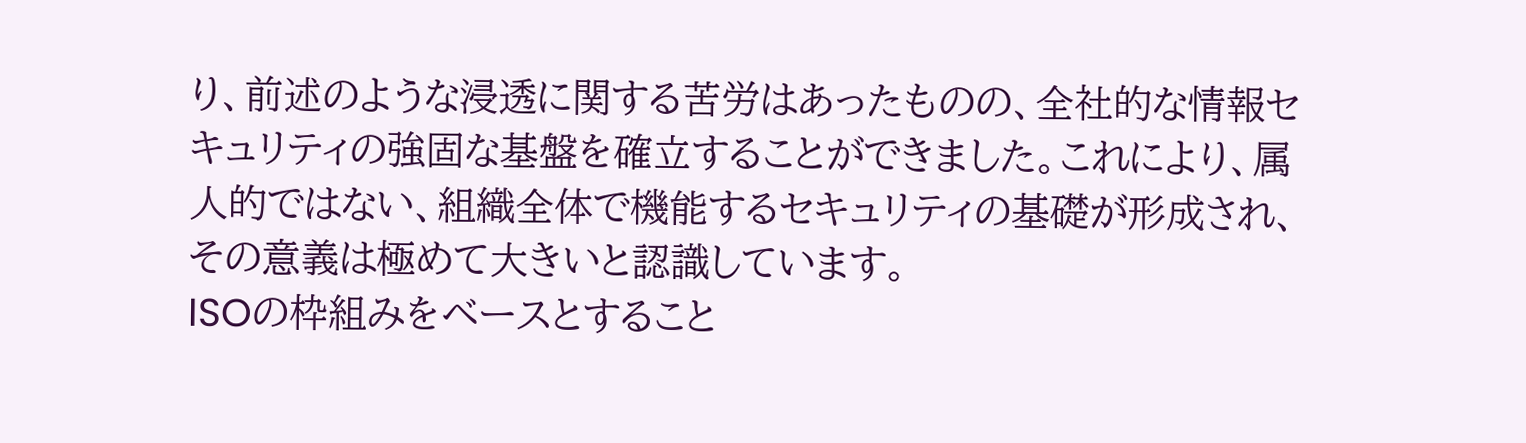り、前述のような浸透に関する苦労はあったものの、全社的な情報セキュリティの強固な基盤を確立することができました。これにより、属人的ではない、組織全体で機能するセキュリティの基礎が形成され、その意義は極めて大きいと認識しています。
ISOの枠組みをベースとすること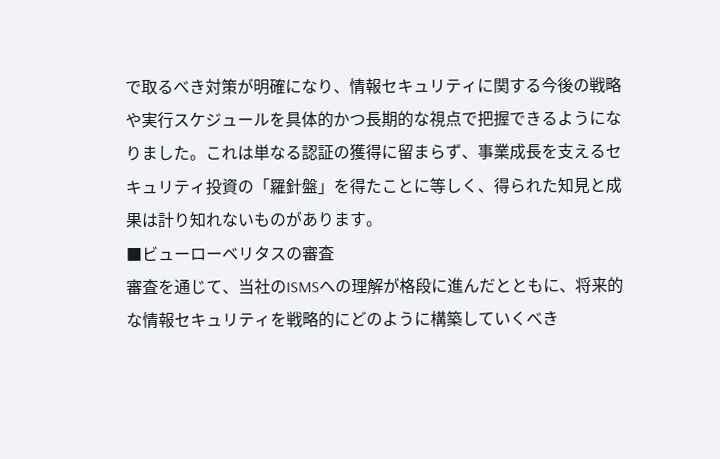で取るべき対策が明確になり、情報セキュリティに関する今後の戦略や実行スケジュールを具体的かつ長期的な視点で把握できるようになりました。これは単なる認証の獲得に留まらず、事業成長を支えるセキュリティ投資の「羅針盤」を得たことに等しく、得られた知見と成果は計り知れないものがあります。
■ビューローベリタスの審査
審査を通じて、当社のISMSへの理解が格段に進んだとともに、将来的な情報セキュリティを戦略的にどのように構築していくべき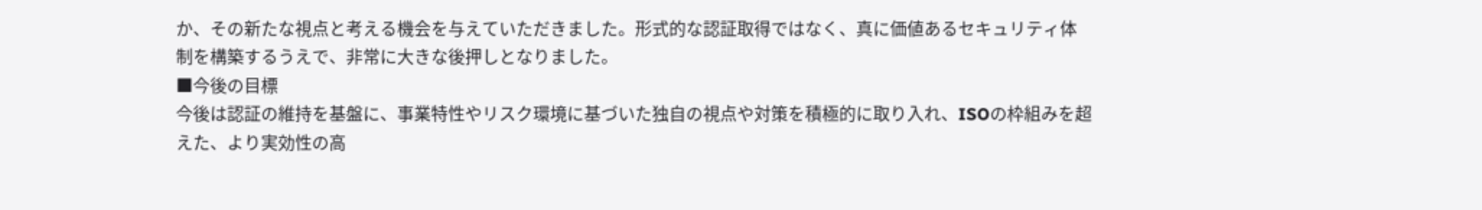か、その新たな視点と考える機会を与えていただきました。形式的な認証取得ではなく、真に価値あるセキュリティ体制を構築するうえで、非常に大きな後押しとなりました。
■今後の目標
今後は認証の維持を基盤に、事業特性やリスク環境に基づいた独自の視点や対策を積極的に取り入れ、ISOの枠組みを超えた、より実効性の高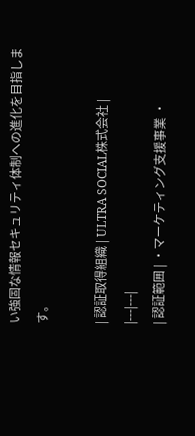い強固な情報セキュリティ体制への進化を目指します。

| 認証取得組織 | ULTRA SOCIAL株式会社 |
|---|---|
| 認証範囲 | ・マーケティング支援事業 ・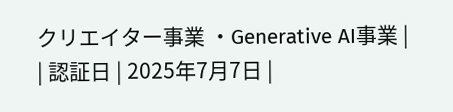クリエイター事業 ・Generative AI事業 |
| 認証日 | 2025年7月7日 |